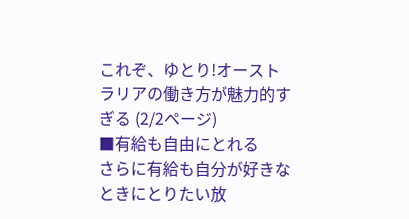これぞ、ゆとり!オーストラリアの働き方が魅力的すぎる (2/2ページ)
■有給も自由にとれる
さらに有給も自分が好きなときにとりたい放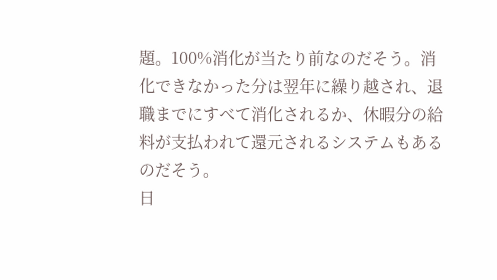題。100%消化が当たり前なのだそう。消化できなかった分は翌年に繰り越され、退職までにすべて消化されるか、休暇分の給料が支払われて還元されるシステムもあるのだそう。
日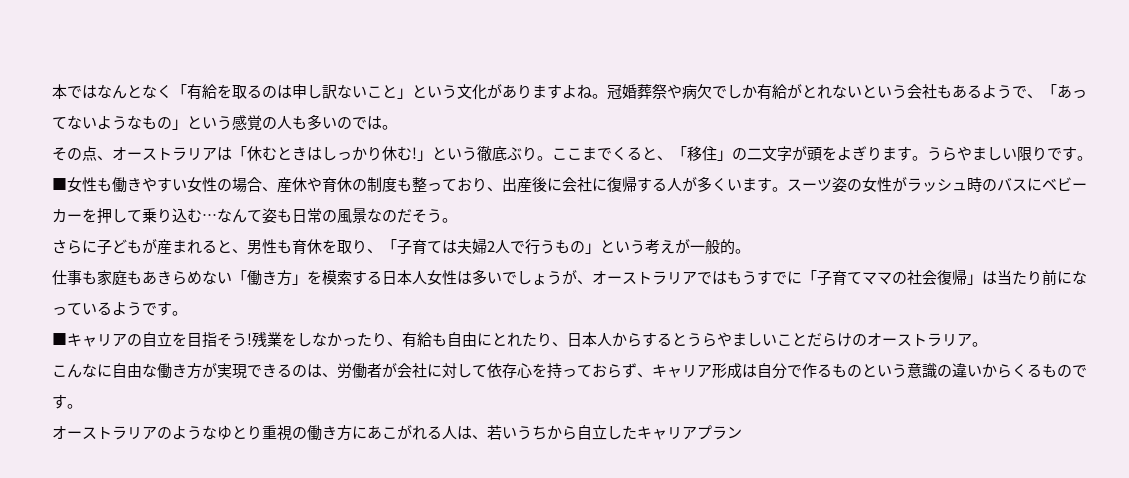本ではなんとなく「有給を取るのは申し訳ないこと」という文化がありますよね。冠婚葬祭や病欠でしか有給がとれないという会社もあるようで、「あってないようなもの」という感覚の人も多いのでは。
その点、オーストラリアは「休むときはしっかり休む!」という徹底ぶり。ここまでくると、「移住」の二文字が頭をよぎります。うらやましい限りです。
■女性も働きやすい女性の場合、産休や育休の制度も整っており、出産後に会社に復帰する人が多くいます。スーツ姿の女性がラッシュ時のバスにベビーカーを押して乗り込む…なんて姿も日常の風景なのだそう。
さらに子どもが産まれると、男性も育休を取り、「子育ては夫婦2人で行うもの」という考えが一般的。
仕事も家庭もあきらめない「働き方」を模索する日本人女性は多いでしょうが、オーストラリアではもうすでに「子育てママの社会復帰」は当たり前になっているようです。
■キャリアの自立を目指そう!残業をしなかったり、有給も自由にとれたり、日本人からするとうらやましいことだらけのオーストラリア。
こんなに自由な働き方が実現できるのは、労働者が会社に対して依存心を持っておらず、キャリア形成は自分で作るものという意識の違いからくるものです。
オーストラリアのようなゆとり重視の働き方にあこがれる人は、若いうちから自立したキャリアプラン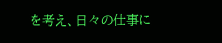を考え、日々の仕事に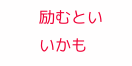励むといいかも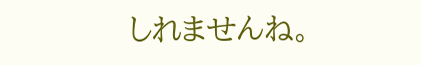しれませんね。